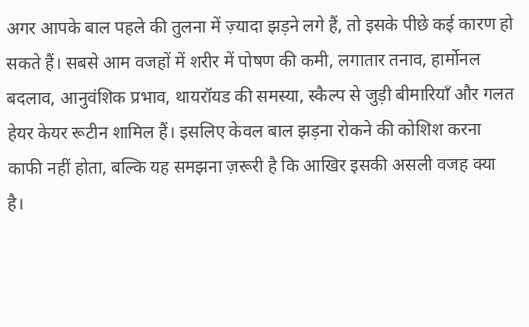अगर आपके बाल पहले की तुलना में ज़्यादा झड़ने लगे हैं, तो इसके पीछे कई कारण हो सकते हैं। सबसे आम वजहों में शरीर में पोषण की कमी, लगातार तनाव, हार्मोनल बदलाव, आनुवंशिक प्रभाव, थायरॉयड की समस्या, स्कैल्प से जुड़ी बीमारियाँ और गलत हेयर केयर रूटीन शामिल हैं। इसलिए केवल बाल झड़ना रोकने की कोशिश करना काफी नहीं होता, बल्कि यह समझना ज़रूरी है कि आखिर इसकी असली वजह क्या है।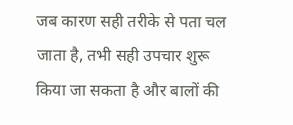जब कारण सही तरीके से पता चल जाता है, तभी सही उपचार शुरू किया जा सकता है और बालों की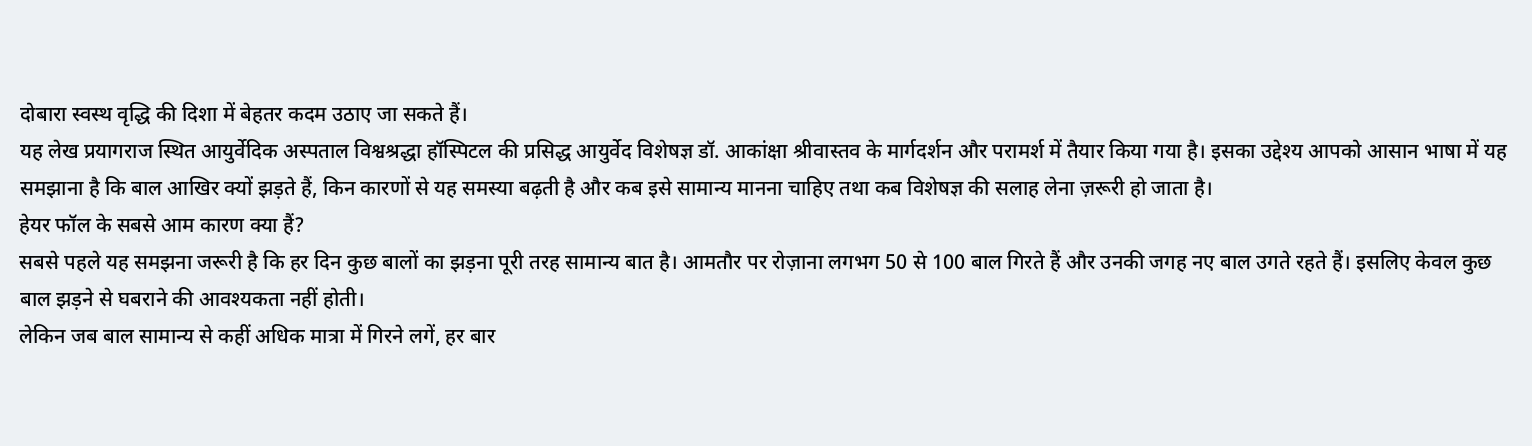दोबारा स्वस्थ वृद्धि की दिशा में बेहतर कदम उठाए जा सकते हैं।
यह लेख प्रयागराज स्थित आयुर्वेदिक अस्पताल विश्वश्रद्धा हॉस्पिटल की प्रसिद्ध आयुर्वेद विशेषज्ञ डॉ. आकांक्षा श्रीवास्तव के मार्गदर्शन और परामर्श में तैयार किया गया है। इसका उद्देश्य आपको आसान भाषा में यह समझाना है कि बाल आखिर क्यों झड़ते हैं, किन कारणों से यह समस्या बढ़ती है और कब इसे सामान्य मानना चाहिए तथा कब विशेषज्ञ की सलाह लेना ज़रूरी हो जाता है।
हेयर फॉल के सबसे आम कारण क्या हैं?
सबसे पहले यह समझना जरूरी है कि हर दिन कुछ बालों का झड़ना पूरी तरह सामान्य बात है। आमतौर पर रोज़ाना लगभग 50 से 100 बाल गिरते हैं और उनकी जगह नए बाल उगते रहते हैं। इसलिए केवल कुछ बाल झड़ने से घबराने की आवश्यकता नहीं होती।
लेकिन जब बाल सामान्य से कहीं अधिक मात्रा में गिरने लगें, हर बार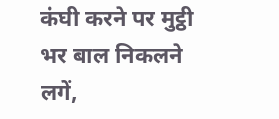कंघी करने पर मुट्ठी भर बाल निकलने लगें,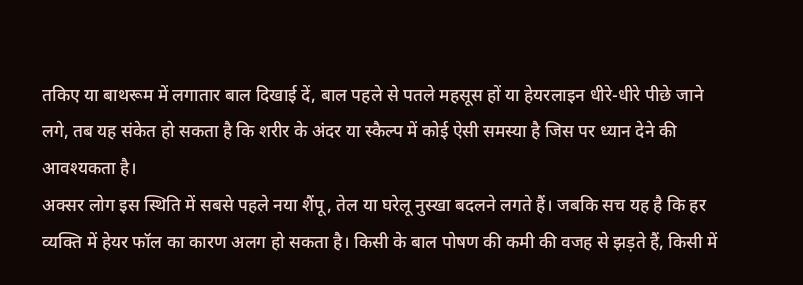तकिए या बाथरूम में लगातार बाल दिखाई दें, बाल पहले से पतले महसूस हों या हेयरलाइन धीरे-धीरे पीछे जाने लगे, तब यह संकेत हो सकता है कि शरीर के अंदर या स्कैल्प में कोई ऐसी समस्या है जिस पर ध्यान देने की आवश्यकता है।
अक्सर लोग इस स्थिति में सबसे पहले नया शैंपू, तेल या घरेलू नुस्खा बदलने लगते हैं। जबकि सच यह है कि हर व्यक्ति में हेयर फॉल का कारण अलग हो सकता है। किसी के बाल पोषण की कमी की वजह से झड़ते हैं, किसी में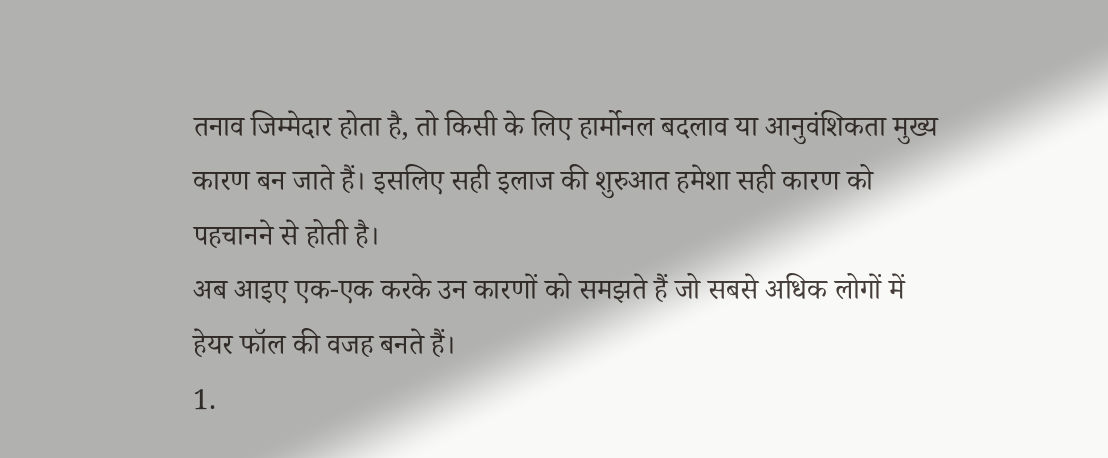तनाव जिम्मेदार होता है, तो किसी के लिए हार्मोनल बदलाव या आनुवंशिकता मुख्य कारण बन जाते हैं। इसलिए सही इलाज की शुरुआत हमेशा सही कारण को पहचानने से होती है।
अब आइए एक-एक करके उन कारणों को समझते हैं जो सबसे अधिक लोगों में हेयर फॉल की वजह बनते हैं।
1.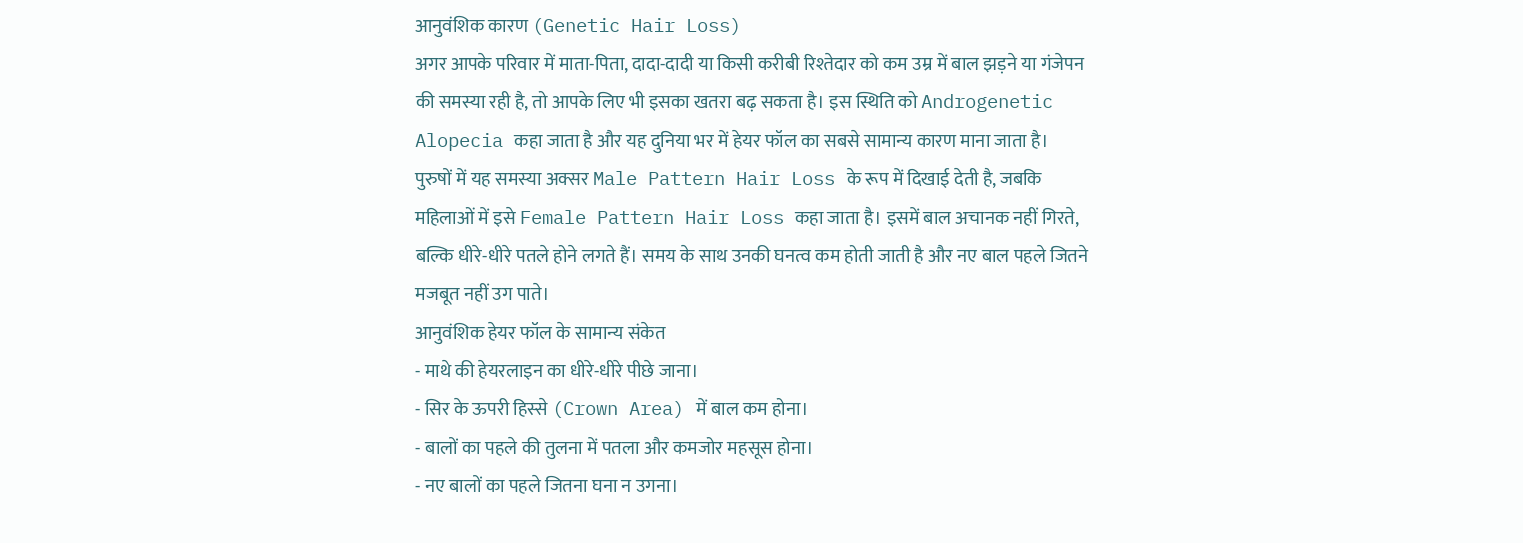आनुवंशिक कारण (Genetic Hair Loss)
अगर आपके परिवार में माता-पिता, दादा-दादी या किसी करीबी रिश्तेदार को कम उम्र में बाल झड़ने या गंजेपन की समस्या रही है, तो आपके लिए भी इसका खतरा बढ़ सकता है। इस स्थिति को Androgenetic Alopecia कहा जाता है और यह दुनिया भर में हेयर फॉल का सबसे सामान्य कारण माना जाता है।
पुरुषों में यह समस्या अक्सर Male Pattern Hair Loss के रूप में दिखाई देती है, जबकि महिलाओं में इसे Female Pattern Hair Loss कहा जाता है। इसमें बाल अचानक नहीं गिरते, बल्कि धीरे-धीरे पतले होने लगते हैं। समय के साथ उनकी घनत्व कम होती जाती है और नए बाल पहले जितने मजबूत नहीं उग पाते।
आनुवंशिक हेयर फॉल के सामान्य संकेत
- माथे की हेयरलाइन का धीरे-धीरे पीछे जाना।
- सिर के ऊपरी हिस्से (Crown Area) में बाल कम होना।
- बालों का पहले की तुलना में पतला और कमजोर महसूस होना।
- नए बालों का पहले जितना घना न उगना।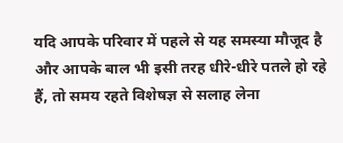यदि आपके परिवार में पहले से यह समस्या मौजूद है और आपके बाल भी इसी तरह धीरे-धीरे पतले हो रहे हैं, तो समय रहते विशेषज्ञ से सलाह लेना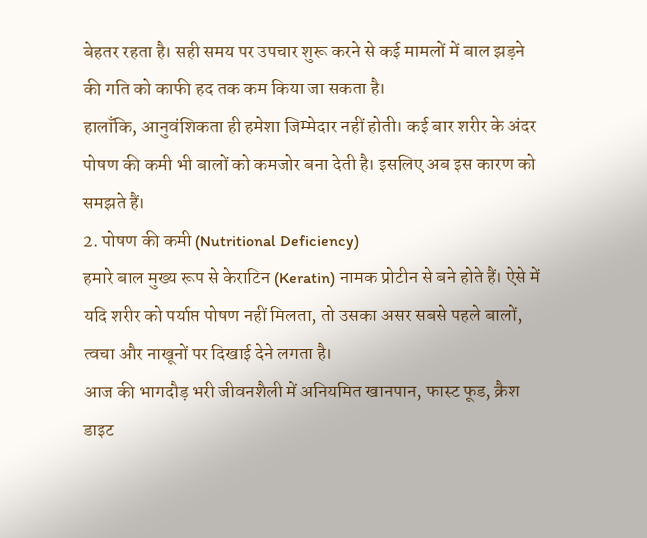बेहतर रहता है। सही समय पर उपचार शुरू करने से कई मामलों में बाल झड़ने की गति को काफी हद तक कम किया जा सकता है।
हालाँकि, आनुवंशिकता ही हमेशा जिम्मेदार नहीं होती। कई बार शरीर के अंदर पोषण की कमी भी बालों को कमजोर बना देती है। इसलिए अब इस कारण को समझते हैं।
2. पोषण की कमी (Nutritional Deficiency)
हमारे बाल मुख्य रूप से केराटिन (Keratin) नामक प्रोटीन से बने होते हैं। ऐसे में यदि शरीर को पर्याप्त पोषण नहीं मिलता, तो उसका असर सबसे पहले बालों, त्वचा और नाखूनों पर दिखाई देने लगता है।
आज की भागदौड़ भरी जीवनशैली में अनियमित खानपान, फास्ट फूड, क्रैश डाइट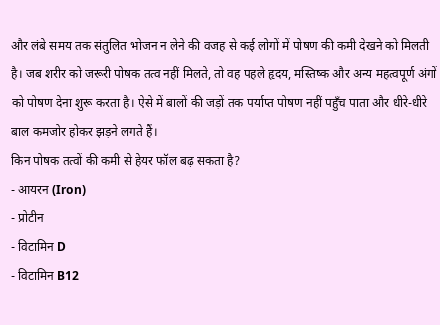और लंबे समय तक संतुलित भोजन न लेने की वजह से कई लोगों में पोषण की कमी देखने को मिलती है। जब शरीर को जरूरी पोषक तत्व नहीं मिलते, तो वह पहले हृदय, मस्तिष्क और अन्य महत्वपूर्ण अंगों को पोषण देना शुरू करता है। ऐसे में बालों की जड़ों तक पर्याप्त पोषण नहीं पहुँच पाता और धीरे-धीरे बाल कमजोर होकर झड़ने लगते हैं।
किन पोषक तत्वों की कमी से हेयर फॉल बढ़ सकता है?
- आयरन (Iron)
- प्रोटीन
- विटामिन D
- विटामिन B12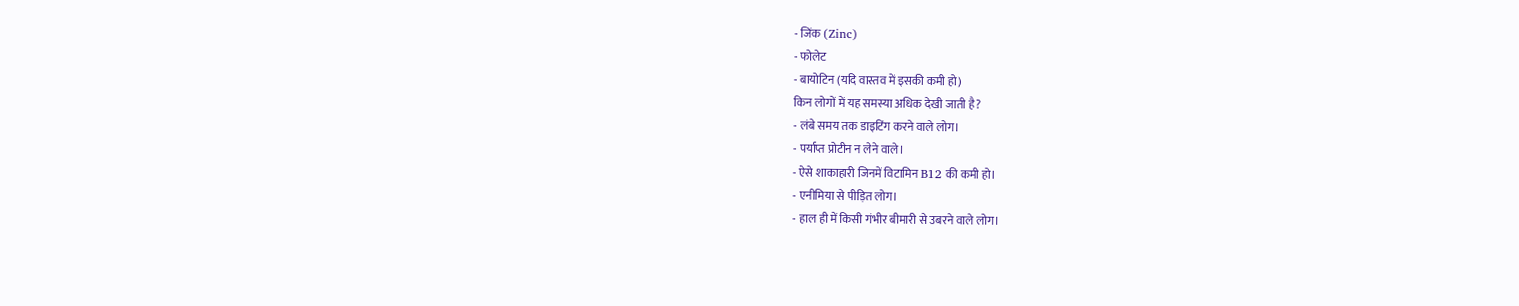- जिंक (Zinc)
- फोलेट
- बायोटिन (यदि वास्तव में इसकी कमी हो)
किन लोगों में यह समस्या अधिक देखी जाती है?
- लंबे समय तक डाइटिंग करने वाले लोग।
- पर्याप्त प्रोटीन न लेने वाले।
- ऐसे शाकाहारी जिनमें विटामिन B12 की कमी हो।
- एनीमिया से पीड़ित लोग।
- हाल ही में किसी गंभीर बीमारी से उबरने वाले लोग।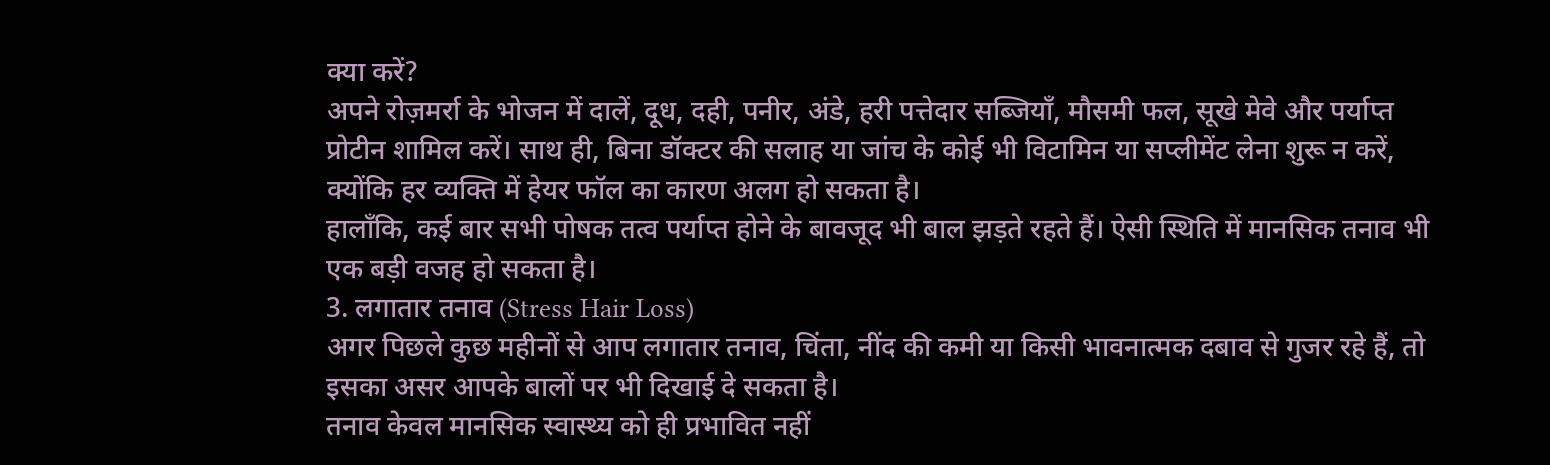क्या करें?
अपने रोज़मर्रा के भोजन में दालें, दूध, दही, पनीर, अंडे, हरी पत्तेदार सब्जियाँ, मौसमी फल, सूखे मेवे और पर्याप्त प्रोटीन शामिल करें। साथ ही, बिना डॉक्टर की सलाह या जांच के कोई भी विटामिन या सप्लीमेंट लेना शुरू न करें, क्योंकि हर व्यक्ति में हेयर फॉल का कारण अलग हो सकता है।
हालाँकि, कई बार सभी पोषक तत्व पर्याप्त होने के बावजूद भी बाल झड़ते रहते हैं। ऐसी स्थिति में मानसिक तनाव भी एक बड़ी वजह हो सकता है।
3. लगातार तनाव (Stress Hair Loss)
अगर पिछले कुछ महीनों से आप लगातार तनाव, चिंता, नींद की कमी या किसी भावनात्मक दबाव से गुजर रहे हैं, तो इसका असर आपके बालों पर भी दिखाई दे सकता है।
तनाव केवल मानसिक स्वास्थ्य को ही प्रभावित नहीं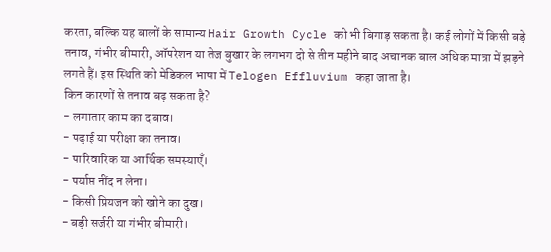करता, बल्कि यह बालों के सामान्य Hair Growth Cycle को भी बिगाड़ सकता है। कई लोगों में किसी बड़े तनाव, गंभीर बीमारी, ऑपरेशन या तेज बुखार के लगभग दो से तीन महीने बाद अचानक बाल अधिक मात्रा में झड़ने लगते हैं। इस स्थिति को मेडिकल भाषा में Telogen Effluvium कहा जाता है।
किन कारणों से तनाव बढ़ सकता है?
- लगातार काम का दबाव।
- पढ़ाई या परीक्षा का तनाव।
- पारिवारिक या आर्थिक समस्याएँ।
- पर्याप्त नींद न लेना।
- किसी प्रियजन को खोने का दुख।
- बड़ी सर्जरी या गंभीर बीमारी।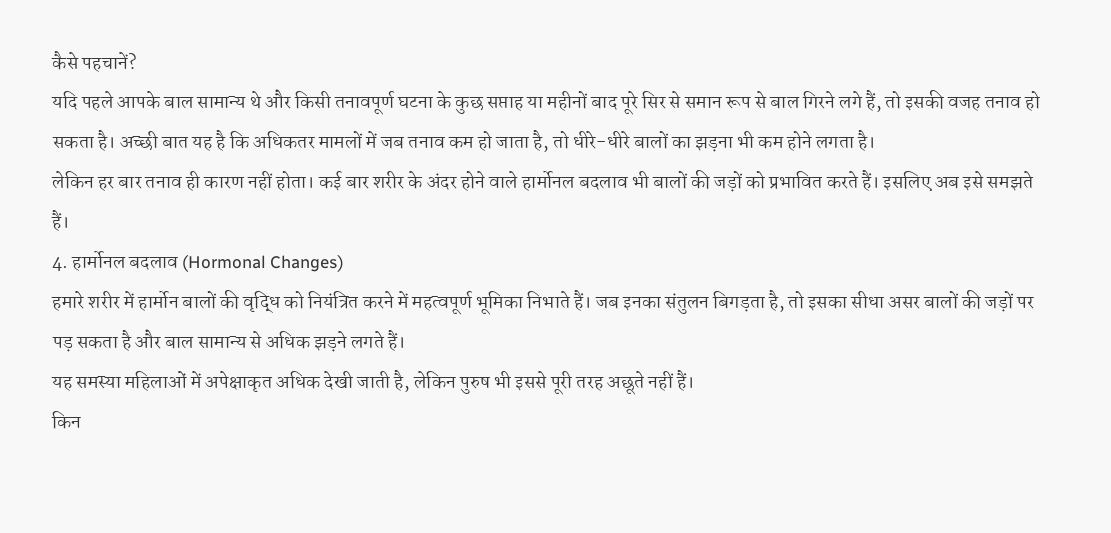कैसे पहचानें?
यदि पहले आपके बाल सामान्य थे और किसी तनावपूर्ण घटना के कुछ सप्ताह या महीनों बाद पूरे सिर से समान रूप से बाल गिरने लगे हैं, तो इसकी वजह तनाव हो सकता है। अच्छी बात यह है कि अधिकतर मामलों में जब तनाव कम हो जाता है, तो धीरे-धीरे बालों का झड़ना भी कम होने लगता है।
लेकिन हर बार तनाव ही कारण नहीं होता। कई बार शरीर के अंदर होने वाले हार्मोनल बदलाव भी बालों की जड़ों को प्रभावित करते हैं। इसलिए अब इसे समझते हैं।
4. हार्मोनल बदलाव (Hormonal Changes)
हमारे शरीर में हार्मोन बालों की वृद्धि को नियंत्रित करने में महत्वपूर्ण भूमिका निभाते हैं। जब इनका संतुलन बिगड़ता है, तो इसका सीधा असर बालों की जड़ों पर पड़ सकता है और बाल सामान्य से अधिक झड़ने लगते हैं।
यह समस्या महिलाओं में अपेक्षाकृत अधिक देखी जाती है, लेकिन पुरुष भी इससे पूरी तरह अछूते नहीं हैं।
किन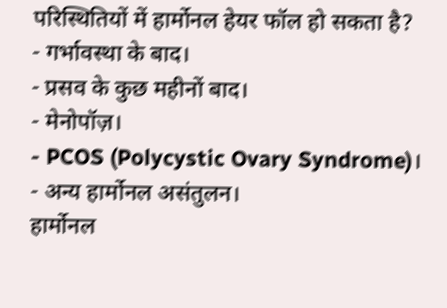परिस्थितियों में हार्मोनल हेयर फॉल हो सकता है?
- गर्भावस्था के बाद।
- प्रसव के कुछ महीनों बाद।
- मेनोपॉज़।
- PCOS (Polycystic Ovary Syndrome)।
- अन्य हार्मोनल असंतुलन।
हार्मोनल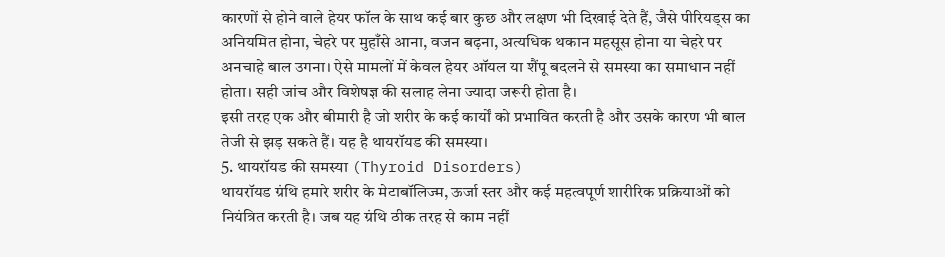कारणों से होने वाले हेयर फॉल के साथ कई बार कुछ और लक्षण भी दिखाई देते हैं, जैसे पीरियड्स का अनियमित होना, चेहरे पर मुहाँसे आना, वजन बढ़ना, अत्यधिक थकान महसूस होना या चेहरे पर अनचाहे बाल उगना। ऐसे मामलों में केवल हेयर ऑयल या शैंपू बदलने से समस्या का समाधान नहीं होता। सही जांच और विशेषज्ञ की सलाह लेना ज्यादा जरूरी होता है।
इसी तरह एक और बीमारी है जो शरीर के कई कार्यों को प्रभावित करती है और उसके कारण भी बाल तेजी से झड़ सकते हैं। यह है थायरॉयड की समस्या।
5. थायरॉयड की समस्या (Thyroid Disorders)
थायरॉयड ग्रंथि हमारे शरीर के मेटाबॉलिज्म, ऊर्जा स्तर और कई महत्वपूर्ण शारीरिक प्रक्रियाओं को नियंत्रित करती है। जब यह ग्रंथि ठीक तरह से काम नहीं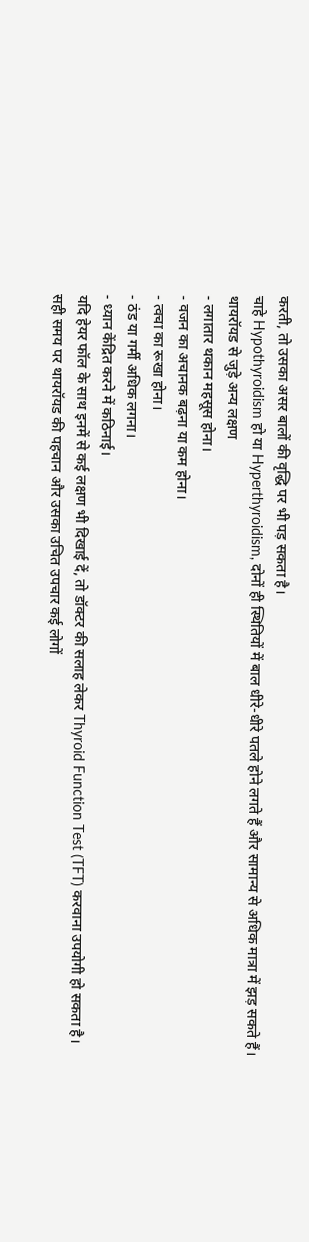करती, तो उसका असर बालों की वृद्धि पर भी पड़ सकता है।
चाहे Hypothyroidism हो या Hyperthyroidism, दोनों ही स्थितियों में बाल धीरे-धीरे पतले होने लगते हैं और सामान्य से अधिक मात्रा में झड़ सकते हैं।
थायरॉयड से जुड़े अन्य लक्षण
- लगातार थकान महसूस होना।
- वजन का अचानक बढ़ना या कम होना।
- त्वचा का रूखा होना।
- ठंड या गर्मी अधिक लगना।
- ध्यान केंद्रित करने में कठिनाई।
यदि हेयर फॉल के साथ इनमें से कई लक्षण भी दिखाई दें, तो डॉक्टर की सलाह लेकर Thyroid Function Test (TFT) करवाना उपयोगी हो सकता है। सही समय पर थायरॉयड की पहचान और उसका उचित उपचार कई लोगों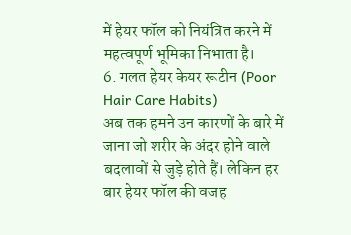में हेयर फॉल को नियंत्रित करने में महत्वपूर्ण भूमिका निभाता है।
6. गलत हेयर केयर रूटीन (Poor Hair Care Habits)
अब तक हमने उन कारणों के बारे में जाना जो शरीर के अंदर होने वाले बदलावों से जुड़े होते हैं। लेकिन हर बार हेयर फॉल की वजह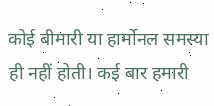कोई बीमारी या हार्मोनल समस्या ही नहीं होती। कई बार हमारी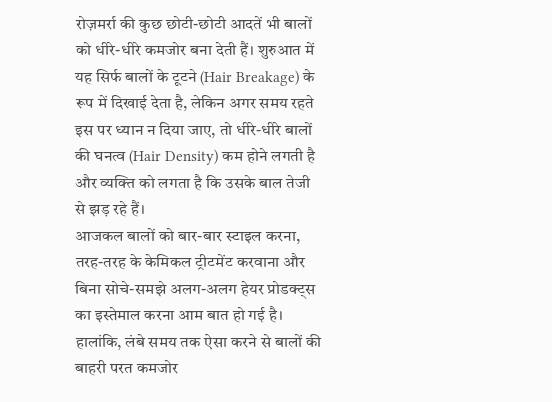रोज़मर्रा की कुछ छोटी-छोटी आदतें भी बालों को धीरे-धीरे कमजोर बना देती हैं। शुरुआत में यह सिर्फ बालों के टूटने (Hair Breakage) के रूप में दिखाई देता है, लेकिन अगर समय रहते इस पर ध्यान न दिया जाए, तो धीरे-धीरे बालों की घनत्व (Hair Density) कम होने लगती है और व्यक्ति को लगता है कि उसके बाल तेजी से झड़ रहे हैं।
आजकल बालों को बार-बार स्टाइल करना, तरह-तरह के केमिकल ट्रीटमेंट करवाना और बिना सोचे-समझे अलग-अलग हेयर प्रोडक्ट्स का इस्तेमाल करना आम बात हो गई है। हालांकि, लंबे समय तक ऐसा करने से बालों की बाहरी परत कमजोर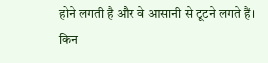होने लगती है और वे आसानी से टूटने लगते हैं।
किन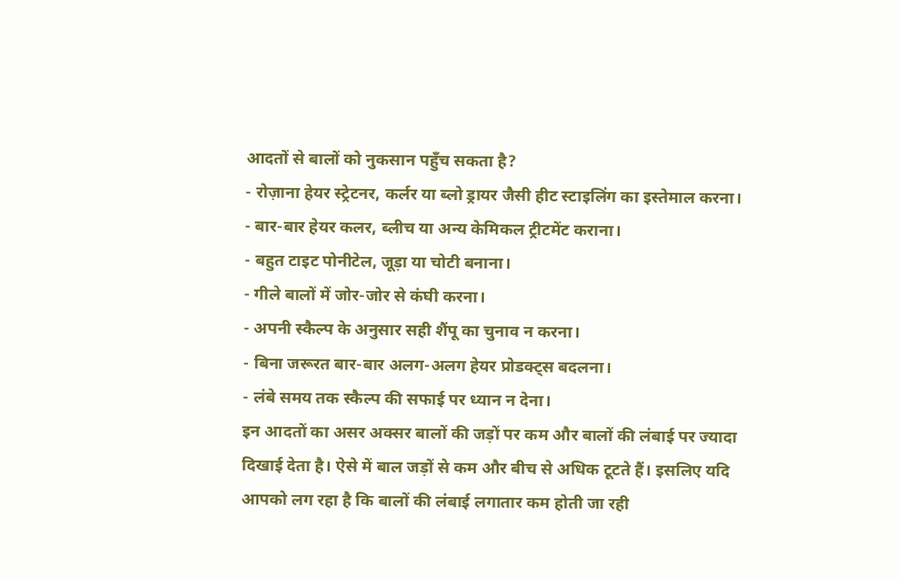आदतों से बालों को नुकसान पहुँच सकता है?
- रोज़ाना हेयर स्ट्रेटनर, कर्लर या ब्लो ड्रायर जैसी हीट स्टाइलिंग का इस्तेमाल करना।
- बार-बार हेयर कलर, ब्लीच या अन्य केमिकल ट्रीटमेंट कराना।
- बहुत टाइट पोनीटेल, जूड़ा या चोटी बनाना।
- गीले बालों में जोर-जोर से कंघी करना।
- अपनी स्कैल्प के अनुसार सही शैंपू का चुनाव न करना।
- बिना जरूरत बार-बार अलग-अलग हेयर प्रोडक्ट्स बदलना।
- लंबे समय तक स्कैल्प की सफाई पर ध्यान न देना।
इन आदतों का असर अक्सर बालों की जड़ों पर कम और बालों की लंबाई पर ज्यादा दिखाई देता है। ऐसे में बाल जड़ों से कम और बीच से अधिक टूटते हैं। इसलिए यदि आपको लग रहा है कि बालों की लंबाई लगातार कम होती जा रही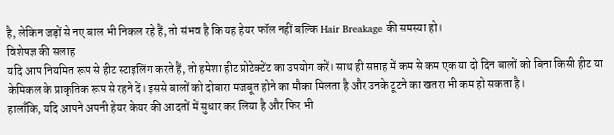है, लेकिन जड़ों से नए बाल भी निकल रहे हैं, तो संभव है कि यह हेयर फॉल नहीं बल्कि Hair Breakage की समस्या हो।
विशेषज्ञ की सलाह
यदि आप नियमित रूप से हीट स्टाइलिंग करते हैं, तो हमेशा हीट प्रोटेक्टेंट का उपयोग करें। साथ ही सप्ताह में कम से कम एक या दो दिन बालों को बिना किसी हीट या केमिकल के प्राकृतिक रूप से रहने दें। इससे बालों को दोबारा मजबूत होने का मौका मिलता है और उनके टूटने का खतरा भी कम हो सकता है।
हालाँकि, यदि आपने अपनी हेयर केयर की आदतों में सुधार कर लिया है और फिर भी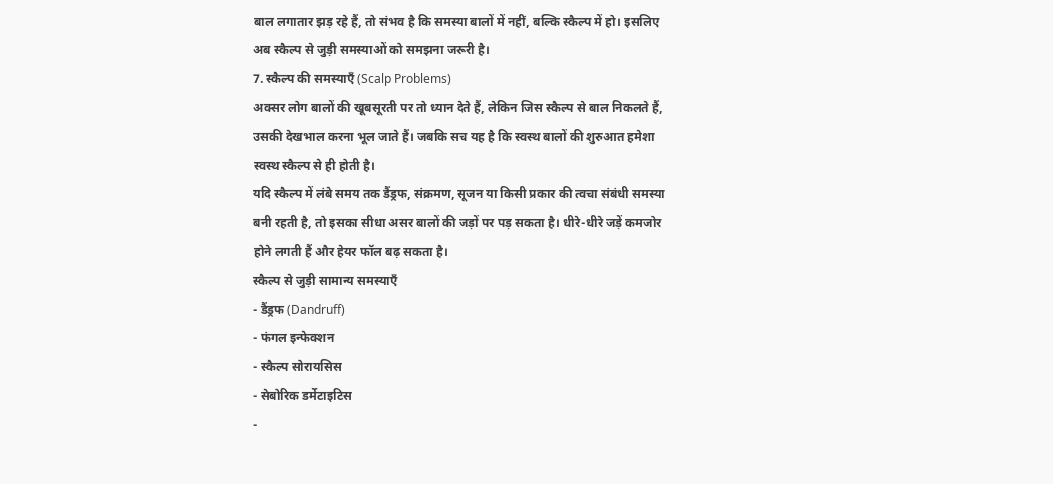बाल लगातार झड़ रहे हैं, तो संभव है कि समस्या बालों में नहीं, बल्कि स्कैल्प में हो। इसलिए अब स्कैल्प से जुड़ी समस्याओं को समझना जरूरी है।
7. स्कैल्प की समस्याएँ (Scalp Problems)
अक्सर लोग बालों की खूबसूरती पर तो ध्यान देते हैं, लेकिन जिस स्कैल्प से बाल निकलते हैं, उसकी देखभाल करना भूल जाते हैं। जबकि सच यह है कि स्वस्थ बालों की शुरुआत हमेशा स्वस्थ स्कैल्प से ही होती है।
यदि स्कैल्प में लंबे समय तक डैंड्रफ, संक्रमण, सूजन या किसी प्रकार की त्वचा संबंधी समस्या बनी रहती है, तो इसका सीधा असर बालों की जड़ों पर पड़ सकता है। धीरे-धीरे जड़ें कमजोर होने लगती हैं और हेयर फॉल बढ़ सकता है।
स्कैल्प से जुड़ी सामान्य समस्याएँ
- डैंड्रफ (Dandruff)
- फंगल इन्फेक्शन
- स्कैल्प सोरायसिस
- सेबोरिक डर्मेटाइटिस
-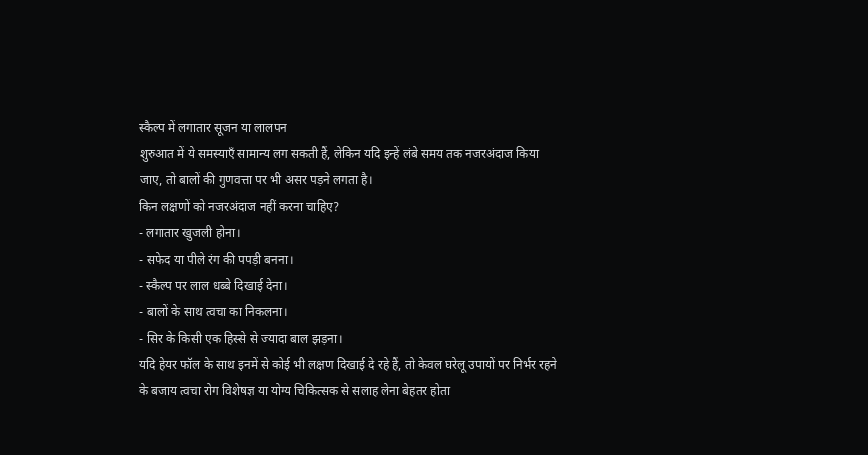स्कैल्प में लगातार सूजन या लालपन
शुरुआत में ये समस्याएँ सामान्य लग सकती हैं, लेकिन यदि इन्हें लंबे समय तक नजरअंदाज किया जाए, तो बालों की गुणवत्ता पर भी असर पड़ने लगता है।
किन लक्षणों को नजरअंदाज नहीं करना चाहिए?
- लगातार खुजली होना।
- सफेद या पीले रंग की पपड़ी बनना।
- स्कैल्प पर लाल धब्बे दिखाई देना।
- बालों के साथ त्वचा का निकलना।
- सिर के किसी एक हिस्से से ज्यादा बाल झड़ना।
यदि हेयर फॉल के साथ इनमें से कोई भी लक्षण दिखाई दे रहे हैं, तो केवल घरेलू उपायों पर निर्भर रहने के बजाय त्वचा रोग विशेषज्ञ या योग्य चिकित्सक से सलाह लेना बेहतर होता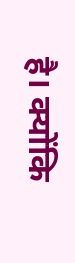है। क्योंकि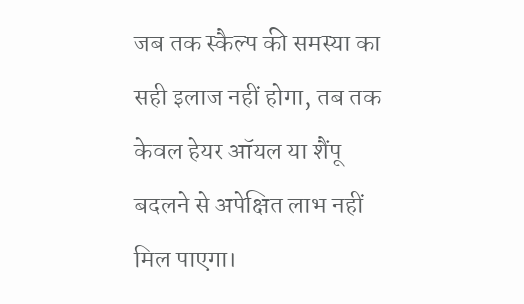जब तक स्कैल्प की समस्या का सही इलाज नहीं होगा, तब तक केवल हेयर ऑयल या शैंपू बदलने से अपेक्षित लाभ नहीं मिल पाएगा।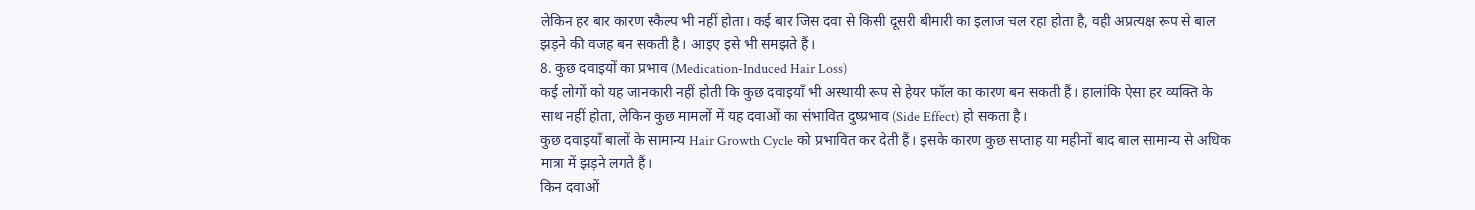लेकिन हर बार कारण स्कैल्प भी नहीं होता। कई बार जिस दवा से किसी दूसरी बीमारी का इलाज चल रहा होता है, वही अप्रत्यक्ष रूप से बाल झड़ने की वजह बन सकती है। आइए इसे भी समझते हैं।
8. कुछ दवाइयों का प्रभाव (Medication-Induced Hair Loss)
कई लोगों को यह जानकारी नहीं होती कि कुछ दवाइयाँ भी अस्थायी रूप से हेयर फॉल का कारण बन सकती हैं। हालांकि ऐसा हर व्यक्ति के साथ नहीं होता, लेकिन कुछ मामलों में यह दवाओं का संभावित दुष्प्रभाव (Side Effect) हो सकता है।
कुछ दवाइयाँ बालों के सामान्य Hair Growth Cycle को प्रभावित कर देती हैं। इसके कारण कुछ सप्ताह या महीनों बाद बाल सामान्य से अधिक मात्रा में झड़ने लगते हैं।
किन दवाओं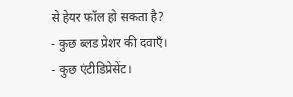से हेयर फॉल हो सकता है?
- कुछ ब्लड प्रेशर की दवाएँ।
- कुछ एंटीडिप्रेसेंट।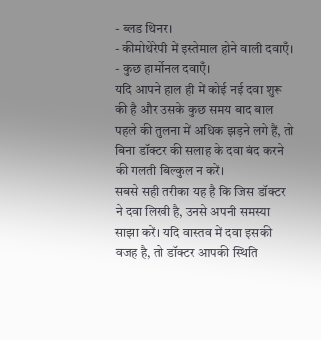- ब्लड थिनर।
- कीमोथेरेपी में इस्तेमाल होने वाली दवाएँ।
- कुछ हार्मोनल दवाएँ।
यदि आपने हाल ही में कोई नई दवा शुरू की है और उसके कुछ समय बाद बाल पहले की तुलना में अधिक झड़ने लगे हैं, तो बिना डॉक्टर की सलाह के दवा बंद करने की गलती बिल्कुल न करें।
सबसे सही तरीका यह है कि जिस डॉक्टर ने दवा लिखी है, उनसे अपनी समस्या साझा करें। यदि वास्तव में दवा इसकी वजह है, तो डॉक्टर आपकी स्थिति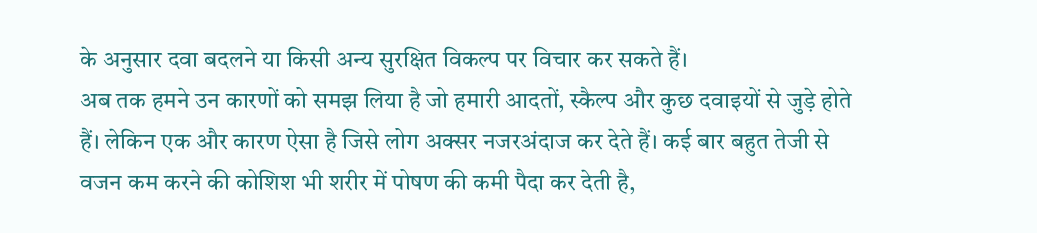के अनुसार दवा बदलने या किसी अन्य सुरक्षित विकल्प पर विचार कर सकते हैं।
अब तक हमने उन कारणों को समझ लिया है जो हमारी आदतों, स्कैल्प और कुछ दवाइयों से जुड़े होते हैं। लेकिन एक और कारण ऐसा है जिसे लोग अक्सर नजरअंदाज कर देते हैं। कई बार बहुत तेजी से वजन कम करने की कोशिश भी शरीर में पोषण की कमी पैदा कर देती है,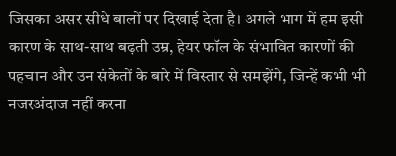जिसका असर सीधे बालों पर दिखाई देता है। अगले भाग में हम इसी कारण के साथ-साथ बढ़ती उम्र, हेयर फॉल के संभावित कारणों की पहचान और उन संकेतों के बारे में विस्तार से समझेंगे, जिन्हें कभी भी नजरअंदाज नहीं करना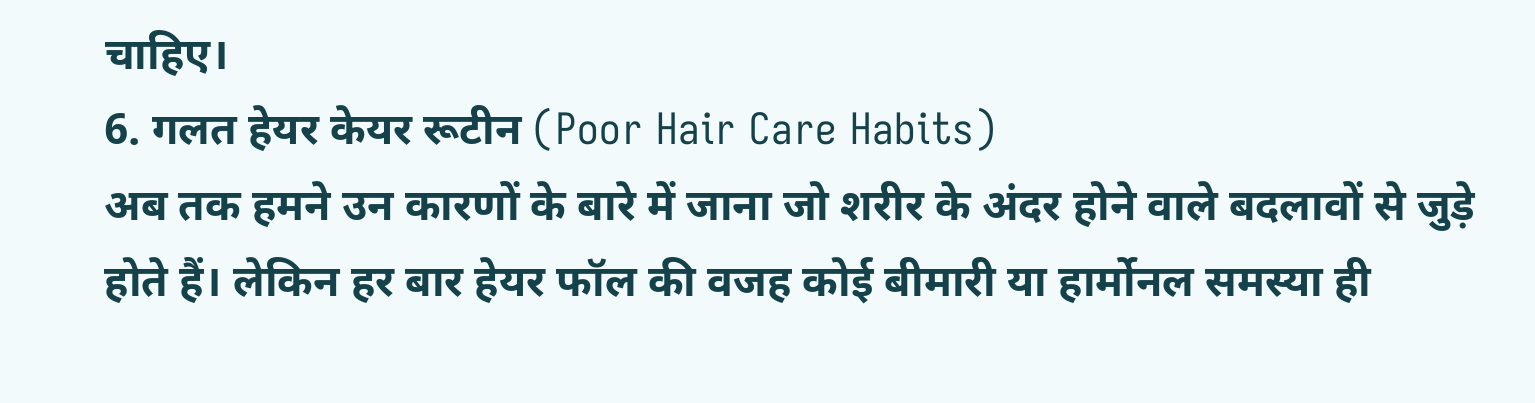चाहिए।
6. गलत हेयर केयर रूटीन (Poor Hair Care Habits)
अब तक हमने उन कारणों के बारे में जाना जो शरीर के अंदर होने वाले बदलावों से जुड़े होते हैं। लेकिन हर बार हेयर फॉल की वजह कोई बीमारी या हार्मोनल समस्या ही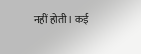नहीं होती। कई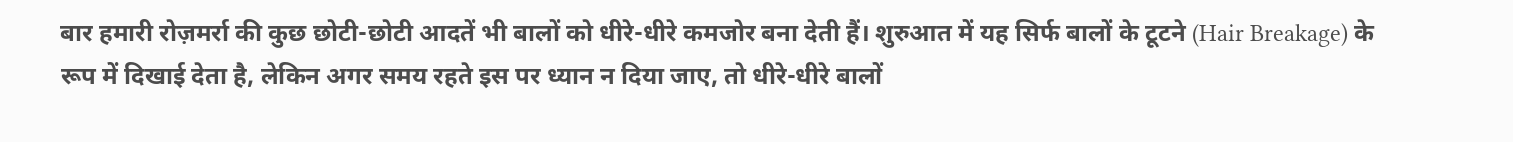बार हमारी रोज़मर्रा की कुछ छोटी-छोटी आदतें भी बालों को धीरे-धीरे कमजोर बना देती हैं। शुरुआत में यह सिर्फ बालों के टूटने (Hair Breakage) के रूप में दिखाई देता है, लेकिन अगर समय रहते इस पर ध्यान न दिया जाए, तो धीरे-धीरे बालों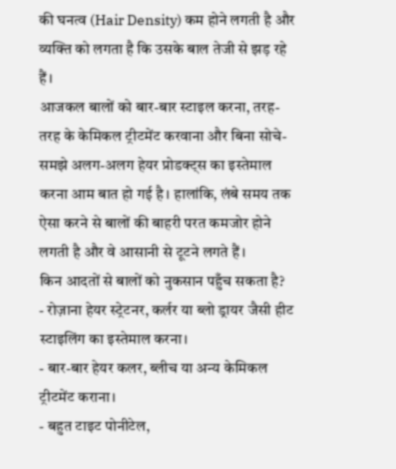की घनत्व (Hair Density) कम होने लगती है और व्यक्ति को लगता है कि उसके बाल तेजी से झड़ रहे हैं।
आजकल बालों को बार-बार स्टाइल करना, तरह-तरह के केमिकल ट्रीटमेंट करवाना और बिना सोचे-समझे अलग-अलग हेयर प्रोडक्ट्स का इस्तेमाल करना आम बात हो गई है। हालांकि, लंबे समय तक ऐसा करने से बालों की बाहरी परत कमजोर होने लगती है और वे आसानी से टूटने लगते हैं।
किन आदतों से बालों को नुकसान पहुँच सकता है?
- रोज़ाना हेयर स्ट्रेटनर, कर्लर या ब्लो ड्रायर जैसी हीट स्टाइलिंग का इस्तेमाल करना।
- बार-बार हेयर कलर, ब्लीच या अन्य केमिकल ट्रीटमेंट कराना।
- बहुत टाइट पोनीटेल,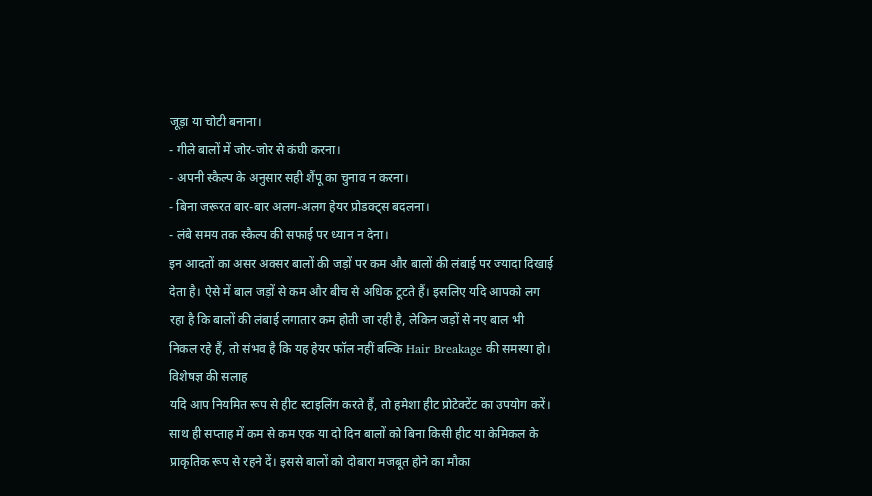जूड़ा या चोटी बनाना।
- गीले बालों में जोर-जोर से कंघी करना।
- अपनी स्कैल्प के अनुसार सही शैंपू का चुनाव न करना।
- बिना जरूरत बार-बार अलग-अलग हेयर प्रोडक्ट्स बदलना।
- लंबे समय तक स्कैल्प की सफाई पर ध्यान न देना।
इन आदतों का असर अक्सर बालों की जड़ों पर कम और बालों की लंबाई पर ज्यादा दिखाई देता है। ऐसे में बाल जड़ों से कम और बीच से अधिक टूटते हैं। इसलिए यदि आपको लग रहा है कि बालों की लंबाई लगातार कम होती जा रही है, लेकिन जड़ों से नए बाल भी निकल रहे हैं, तो संभव है कि यह हेयर फॉल नहीं बल्कि Hair Breakage की समस्या हो।
विशेषज्ञ की सलाह
यदि आप नियमित रूप से हीट स्टाइलिंग करते हैं, तो हमेशा हीट प्रोटेक्टेंट का उपयोग करें। साथ ही सप्ताह में कम से कम एक या दो दिन बालों को बिना किसी हीट या केमिकल के प्राकृतिक रूप से रहने दें। इससे बालों को दोबारा मजबूत होने का मौका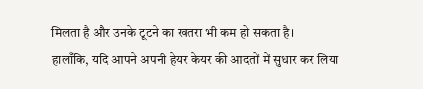मिलता है और उनके टूटने का खतरा भी कम हो सकता है।
हालाँकि, यदि आपने अपनी हेयर केयर की आदतों में सुधार कर लिया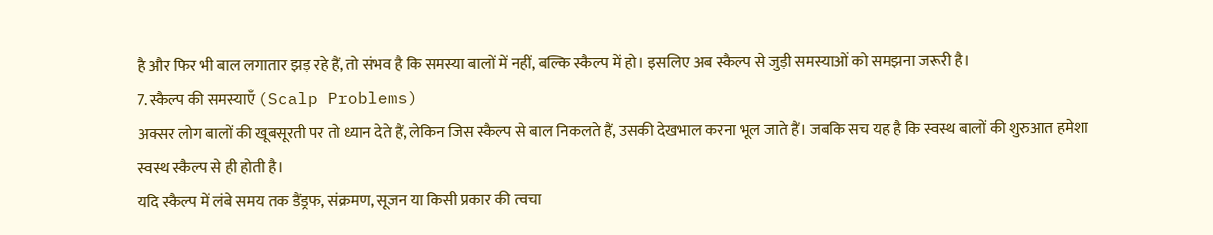है और फिर भी बाल लगातार झड़ रहे हैं, तो संभव है कि समस्या बालों में नहीं, बल्कि स्कैल्प में हो। इसलिए अब स्कैल्प से जुड़ी समस्याओं को समझना जरूरी है।
7. स्कैल्प की समस्याएँ (Scalp Problems)
अक्सर लोग बालों की खूबसूरती पर तो ध्यान देते हैं, लेकिन जिस स्कैल्प से बाल निकलते हैं, उसकी देखभाल करना भूल जाते हैं। जबकि सच यह है कि स्वस्थ बालों की शुरुआत हमेशा स्वस्थ स्कैल्प से ही होती है।
यदि स्कैल्प में लंबे समय तक डैंड्रफ, संक्रमण, सूजन या किसी प्रकार की त्वचा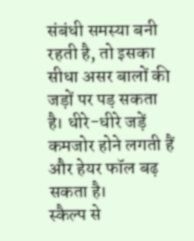संबंधी समस्या बनी रहती है, तो इसका सीधा असर बालों की जड़ों पर पड़ सकता है। धीरे-धीरे जड़ें कमजोर होने लगती हैं और हेयर फॉल बढ़ सकता है।
स्कैल्प से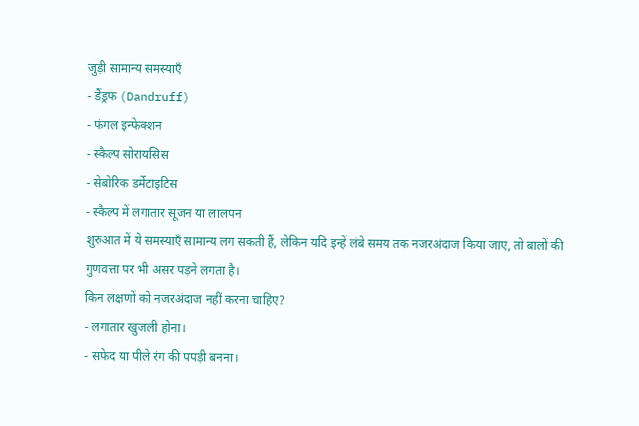जुड़ी सामान्य समस्याएँ
- डैंड्रफ (Dandruff)
- फंगल इन्फेक्शन
- स्कैल्प सोरायसिस
- सेबोरिक डर्मेटाइटिस
- स्कैल्प में लगातार सूजन या लालपन
शुरुआत में ये समस्याएँ सामान्य लग सकती हैं, लेकिन यदि इन्हें लंबे समय तक नजरअंदाज किया जाए, तो बालों की गुणवत्ता पर भी असर पड़ने लगता है।
किन लक्षणों को नजरअंदाज नहीं करना चाहिए?
- लगातार खुजली होना।
- सफेद या पीले रंग की पपड़ी बनना।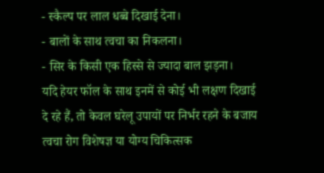- स्कैल्प पर लाल धब्बे दिखाई देना।
- बालों के साथ त्वचा का निकलना।
- सिर के किसी एक हिस्से से ज्यादा बाल झड़ना।
यदि हेयर फॉल के साथ इनमें से कोई भी लक्षण दिखाई दे रहे हैं, तो केवल घरेलू उपायों पर निर्भर रहने के बजाय त्वचा रोग विशेषज्ञ या योग्य चिकित्सक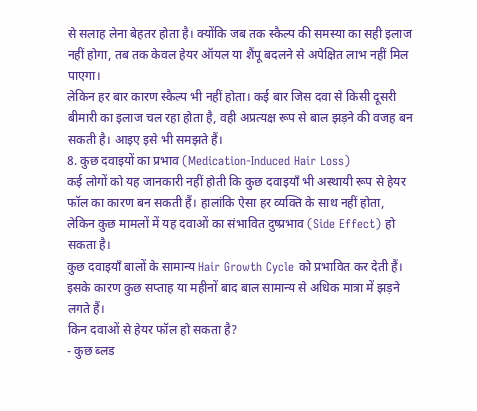से सलाह लेना बेहतर होता है। क्योंकि जब तक स्कैल्प की समस्या का सही इलाज नहीं होगा, तब तक केवल हेयर ऑयल या शैंपू बदलने से अपेक्षित लाभ नहीं मिल पाएगा।
लेकिन हर बार कारण स्कैल्प भी नहीं होता। कई बार जिस दवा से किसी दूसरी बीमारी का इलाज चल रहा होता है, वही अप्रत्यक्ष रूप से बाल झड़ने की वजह बन सकती है। आइए इसे भी समझते हैं।
8. कुछ दवाइयों का प्रभाव (Medication-Induced Hair Loss)
कई लोगों को यह जानकारी नहीं होती कि कुछ दवाइयाँ भी अस्थायी रूप से हेयर फॉल का कारण बन सकती हैं। हालांकि ऐसा हर व्यक्ति के साथ नहीं होता, लेकिन कुछ मामलों में यह दवाओं का संभावित दुष्प्रभाव (Side Effect) हो सकता है।
कुछ दवाइयाँ बालों के सामान्य Hair Growth Cycle को प्रभावित कर देती हैं। इसके कारण कुछ सप्ताह या महीनों बाद बाल सामान्य से अधिक मात्रा में झड़ने लगते हैं।
किन दवाओं से हेयर फॉल हो सकता है?
- कुछ ब्लड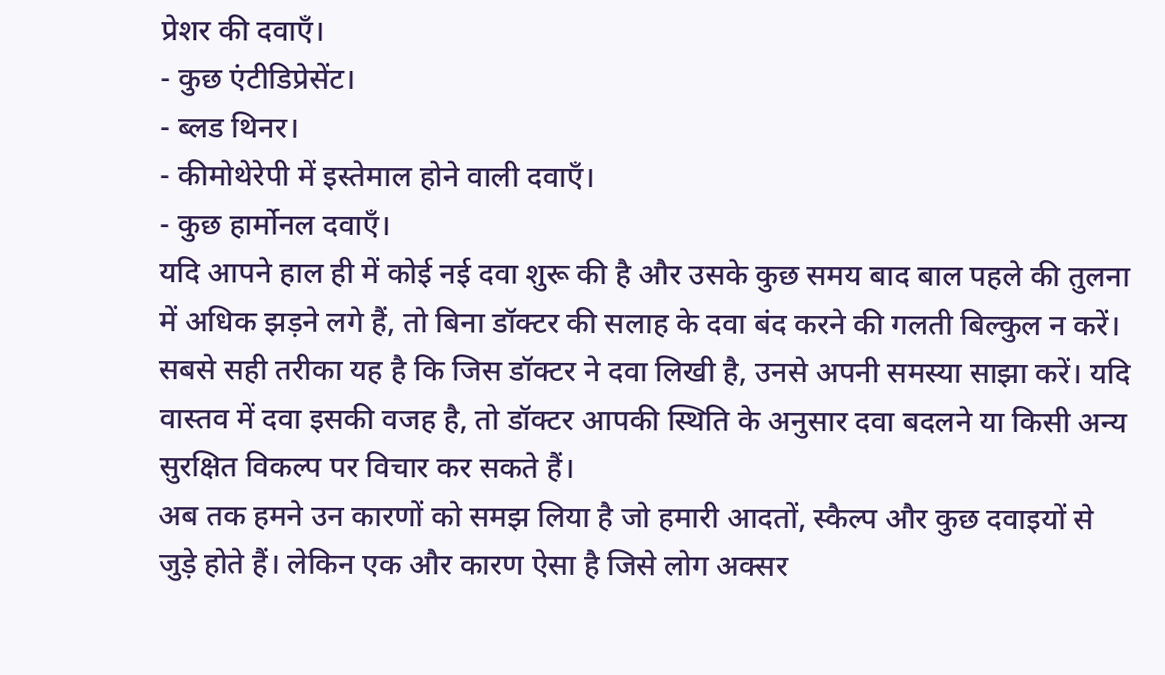प्रेशर की दवाएँ।
- कुछ एंटीडिप्रेसेंट।
- ब्लड थिनर।
- कीमोथेरेपी में इस्तेमाल होने वाली दवाएँ।
- कुछ हार्मोनल दवाएँ।
यदि आपने हाल ही में कोई नई दवा शुरू की है और उसके कुछ समय बाद बाल पहले की तुलना में अधिक झड़ने लगे हैं, तो बिना डॉक्टर की सलाह के दवा बंद करने की गलती बिल्कुल न करें।
सबसे सही तरीका यह है कि जिस डॉक्टर ने दवा लिखी है, उनसे अपनी समस्या साझा करें। यदि वास्तव में दवा इसकी वजह है, तो डॉक्टर आपकी स्थिति के अनुसार दवा बदलने या किसी अन्य सुरक्षित विकल्प पर विचार कर सकते हैं।
अब तक हमने उन कारणों को समझ लिया है जो हमारी आदतों, स्कैल्प और कुछ दवाइयों से जुड़े होते हैं। लेकिन एक और कारण ऐसा है जिसे लोग अक्सर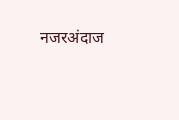नजरअंदाज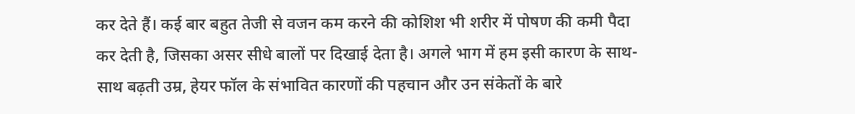कर देते हैं। कई बार बहुत तेजी से वजन कम करने की कोशिश भी शरीर में पोषण की कमी पैदा कर देती है, जिसका असर सीधे बालों पर दिखाई देता है। अगले भाग में हम इसी कारण के साथ-साथ बढ़ती उम्र, हेयर फॉल के संभावित कारणों की पहचान और उन संकेतों के बारे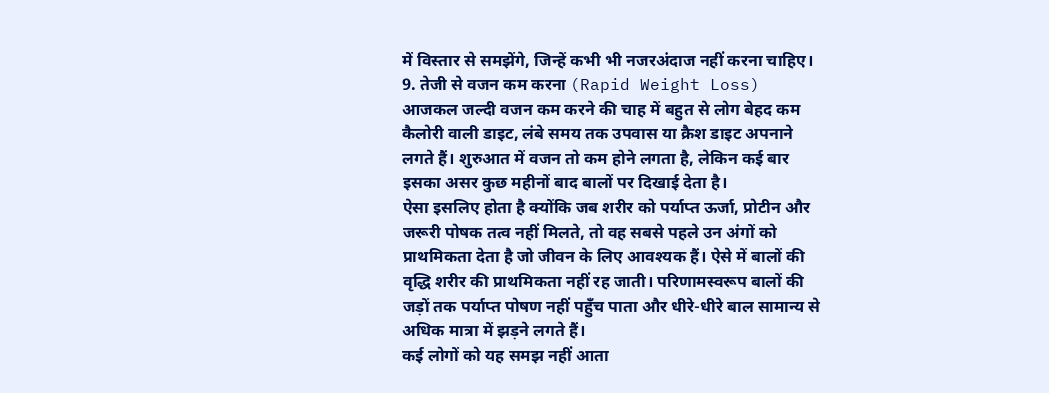में विस्तार से समझेंगे, जिन्हें कभी भी नजरअंदाज नहीं करना चाहिए।
9. तेजी से वजन कम करना (Rapid Weight Loss)
आजकल जल्दी वजन कम करने की चाह में बहुत से लोग बेहद कम कैलोरी वाली डाइट, लंबे समय तक उपवास या क्रैश डाइट अपनाने लगते हैं। शुरुआत में वजन तो कम होने लगता है, लेकिन कई बार इसका असर कुछ महीनों बाद बालों पर दिखाई देता है।
ऐसा इसलिए होता है क्योंकि जब शरीर को पर्याप्त ऊर्जा, प्रोटीन और जरूरी पोषक तत्व नहीं मिलते, तो वह सबसे पहले उन अंगों को प्राथमिकता देता है जो जीवन के लिए आवश्यक हैं। ऐसे में बालों की वृद्धि शरीर की प्राथमिकता नहीं रह जाती। परिणामस्वरूप बालों की जड़ों तक पर्याप्त पोषण नहीं पहुँच पाता और धीरे-धीरे बाल सामान्य से अधिक मात्रा में झड़ने लगते हैं।
कई लोगों को यह समझ नहीं आता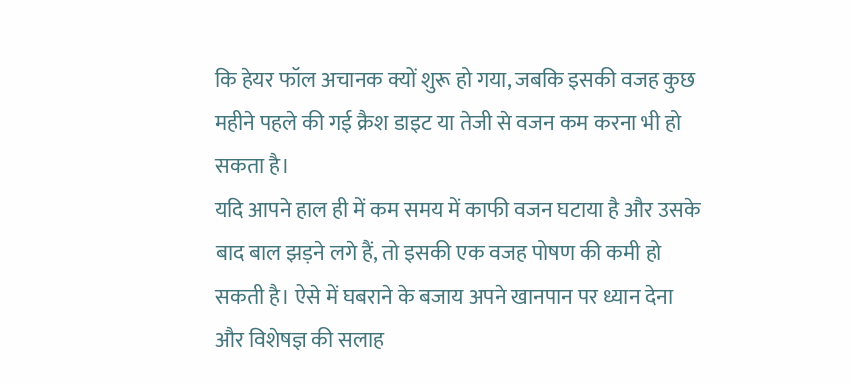कि हेयर फॉल अचानक क्यों शुरू हो गया, जबकि इसकी वजह कुछ महीने पहले की गई क्रैश डाइट या तेजी से वजन कम करना भी हो सकता है।
यदि आपने हाल ही में कम समय में काफी वजन घटाया है और उसके बाद बाल झड़ने लगे हैं, तो इसकी एक वजह पोषण की कमी हो सकती है। ऐसे में घबराने के बजाय अपने खानपान पर ध्यान देना और विशेषज्ञ की सलाह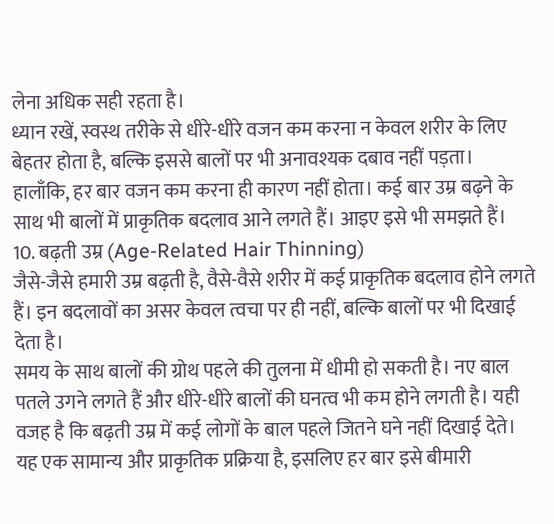लेना अधिक सही रहता है।
ध्यान रखें, स्वस्थ तरीके से धीरे-धीरे वजन कम करना न केवल शरीर के लिए बेहतर होता है, बल्कि इससे बालों पर भी अनावश्यक दबाव नहीं पड़ता।
हालाँकि, हर बार वजन कम करना ही कारण नहीं होता। कई बार उम्र बढ़ने के साथ भी बालों में प्राकृतिक बदलाव आने लगते हैं। आइए इसे भी समझते हैं।
10. बढ़ती उम्र (Age-Related Hair Thinning)
जैसे-जैसे हमारी उम्र बढ़ती है, वैसे-वैसे शरीर में कई प्राकृतिक बदलाव होने लगते हैं। इन बदलावों का असर केवल त्वचा पर ही नहीं, बल्कि बालों पर भी दिखाई देता है।
समय के साथ बालों की ग्रोथ पहले की तुलना में धीमी हो सकती है। नए बाल पतले उगने लगते हैं और धीरे-धीरे बालों की घनत्व भी कम होने लगती है। यही वजह है कि बढ़ती उम्र में कई लोगों के बाल पहले जितने घने नहीं दिखाई देते।
यह एक सामान्य और प्राकृतिक प्रक्रिया है, इसलिए हर बार इसे बीमारी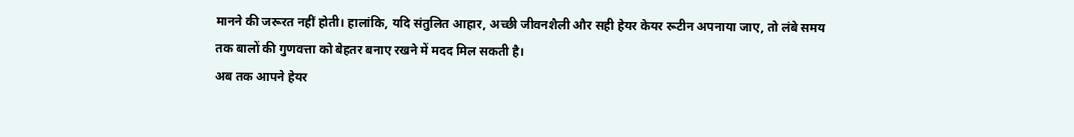मानने की जरूरत नहीं होती। हालांकि, यदि संतुलित आहार, अच्छी जीवनशैली और सही हेयर केयर रूटीन अपनाया जाए, तो लंबे समय तक बालों की गुणवत्ता को बेहतर बनाए रखने में मदद मिल सकती है।
अब तक आपने हेयर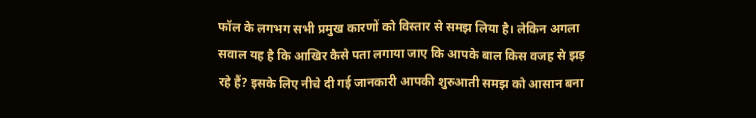फॉल के लगभग सभी प्रमुख कारणों को विस्तार से समझ लिया है। लेकिन अगला सवाल यह है कि आखिर कैसे पता लगाया जाए कि आपके बाल किस वजह से झड़ रहे हैं? इसके लिए नीचे दी गई जानकारी आपकी शुरुआती समझ को आसान बना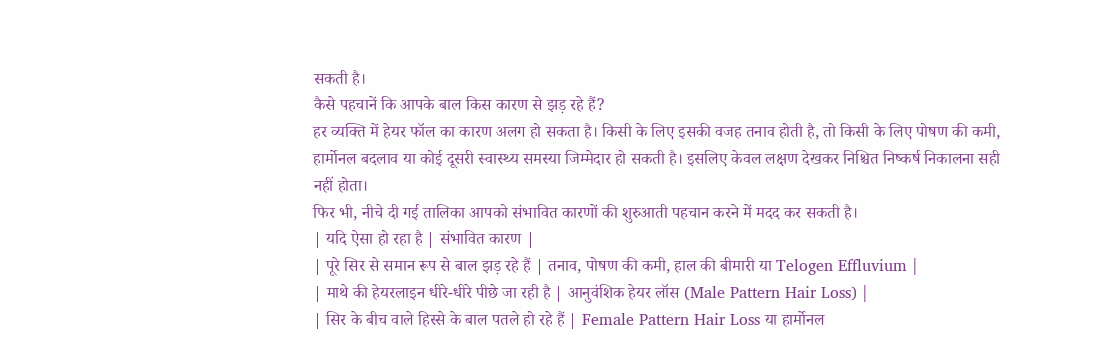सकती है।
कैसे पहचानें कि आपके बाल किस कारण से झड़ रहे हैं?
हर व्यक्ति में हेयर फॉल का कारण अलग हो सकता है। किसी के लिए इसकी वजह तनाव होती है, तो किसी के लिए पोषण की कमी, हार्मोनल बदलाव या कोई दूसरी स्वास्थ्य समस्या जिम्मेदार हो सकती है। इसलिए केवल लक्षण देखकर निश्चित निष्कर्ष निकालना सही नहीं होता।
फिर भी, नीचे दी गई तालिका आपको संभावित कारणों की शुरुआती पहचान करने में मदद कर सकती है।
| यदि ऐसा हो रहा है | संभावित कारण |
| पूरे सिर से समान रूप से बाल झड़ रहे हैं | तनाव, पोषण की कमी, हाल की बीमारी या Telogen Effluvium |
| माथे की हेयरलाइन धीरे-धीरे पीछे जा रही है | आनुवंशिक हेयर लॉस (Male Pattern Hair Loss) |
| सिर के बीच वाले हिस्से के बाल पतले हो रहे हैं | Female Pattern Hair Loss या हार्मोनल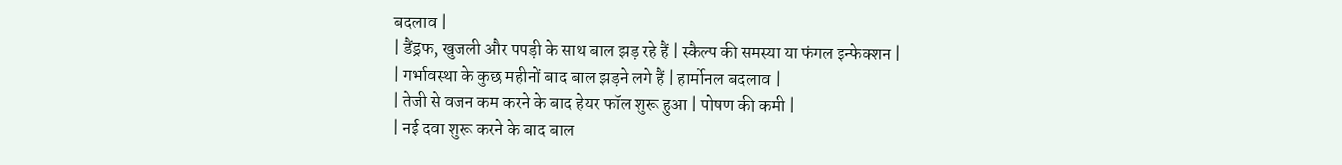बदलाव |
| डैंड्रफ, खुजली और पपड़ी के साथ बाल झड़ रहे हैं | स्कैल्प की समस्या या फंगल इन्फेक्शन |
| गर्भावस्था के कुछ महीनों बाद बाल झड़ने लगे हैं | हार्मोनल बदलाव |
| तेजी से वजन कम करने के बाद हेयर फॉल शुरू हुआ | पोषण की कमी |
| नई दवा शुरू करने के बाद बाल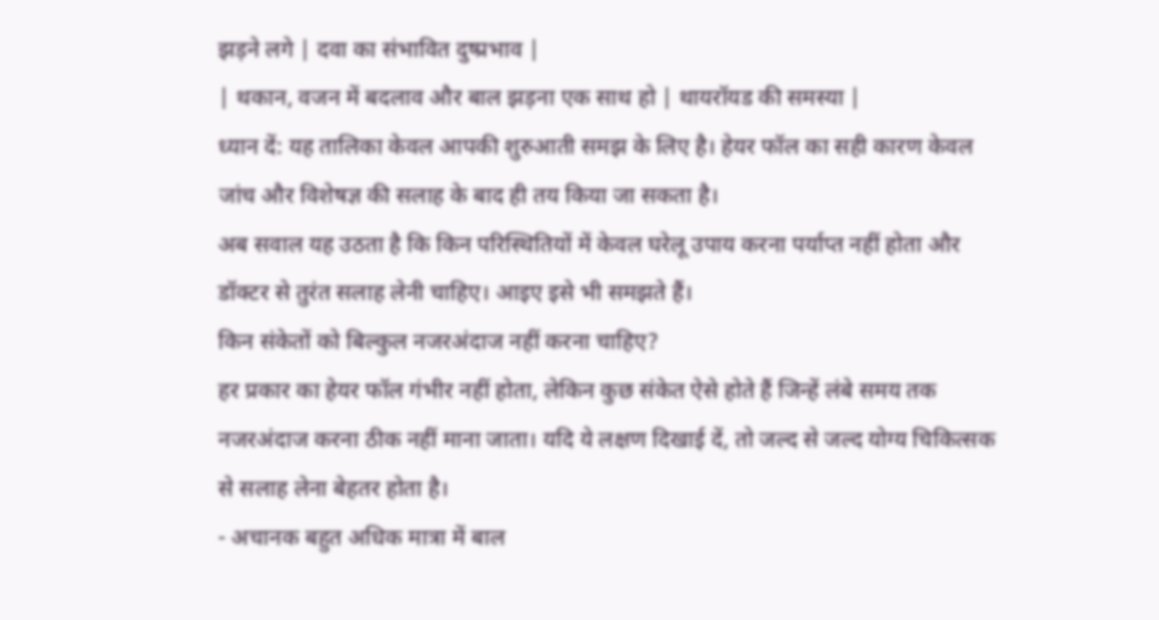झड़ने लगे | दवा का संभावित दुष्प्रभाव |
| थकान, वजन में बदलाव और बाल झड़ना एक साथ हो | थायरॉयड की समस्या |
ध्यान दें: यह तालिका केवल आपकी शुरुआती समझ के लिए है। हेयर फॉल का सही कारण केवल जांच और विशेषज्ञ की सलाह के बाद ही तय किया जा सकता है।
अब सवाल यह उठता है कि किन परिस्थितियों में केवल घरेलू उपाय करना पर्याप्त नहीं होता और डॉक्टर से तुरंत सलाह लेनी चाहिए। आइए इसे भी समझते हैं।
किन संकेतों को बिल्कुल नजरअंदाज नहीं करना चाहिए?
हर प्रकार का हेयर फॉल गंभीर नहीं होता, लेकिन कुछ संकेत ऐसे होते हैं जिन्हें लंबे समय तक नजरअंदाज करना ठीक नहीं माना जाता। यदि ये लक्षण दिखाई दें, तो जल्द से जल्द योग्य चिकित्सक से सलाह लेना बेहतर होता है।
- अचानक बहुत अधिक मात्रा में बाल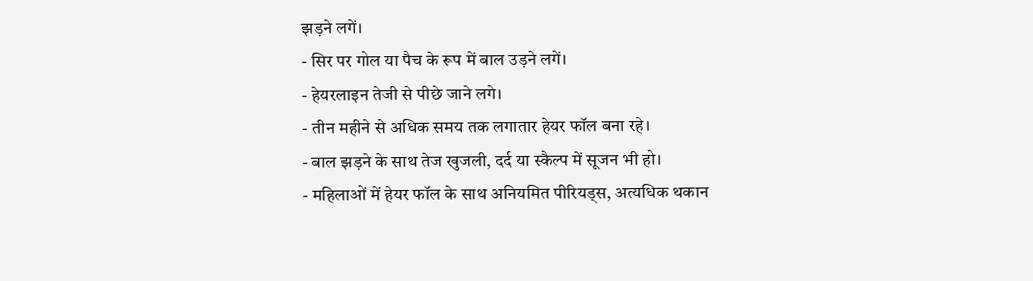झड़ने लगें।
- सिर पर गोल या पैच के रूप में बाल उड़ने लगें।
- हेयरलाइन तेजी से पीछे जाने लगे।
- तीन महीने से अधिक समय तक लगातार हेयर फॉल बना रहे।
- बाल झड़ने के साथ तेज खुजली, दर्द या स्कैल्प में सूजन भी हो।
- महिलाओं में हेयर फॉल के साथ अनियमित पीरियड्स, अत्यधिक थकान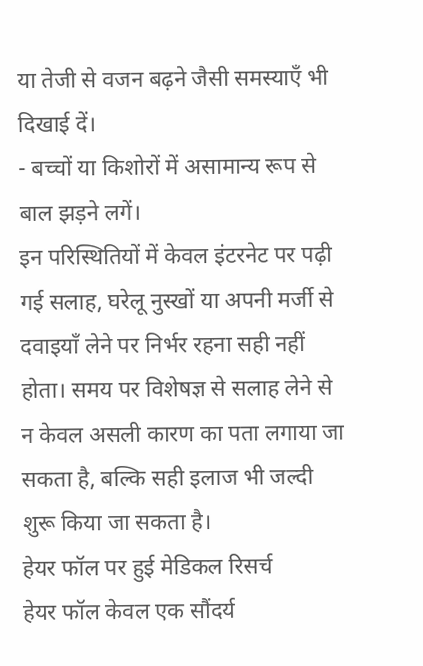या तेजी से वजन बढ़ने जैसी समस्याएँ भी दिखाई दें।
- बच्चों या किशोरों में असामान्य रूप से बाल झड़ने लगें।
इन परिस्थितियों में केवल इंटरनेट पर पढ़ी गई सलाह, घरेलू नुस्खों या अपनी मर्जी से दवाइयाँ लेने पर निर्भर रहना सही नहीं होता। समय पर विशेषज्ञ से सलाह लेने से न केवल असली कारण का पता लगाया जा सकता है, बल्कि सही इलाज भी जल्दी शुरू किया जा सकता है।
हेयर फॉल पर हुई मेडिकल रिसर्च
हेयर फॉल केवल एक सौंदर्य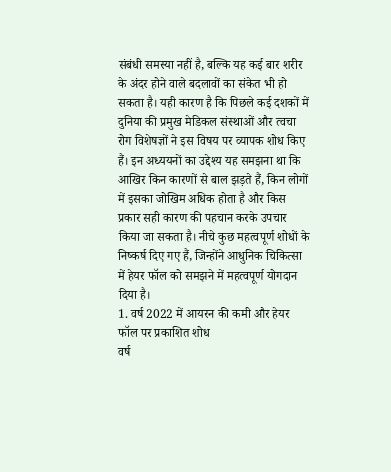संबंधी समस्या नहीं है, बल्कि यह कई बार शरीर के अंदर होने वाले बदलावों का संकेत भी हो सकता है। यही कारण है कि पिछले कई दशकों में दुनिया की प्रमुख मेडिकल संस्थाओं और त्वचा रोग विशेषज्ञों ने इस विषय पर व्यापक शोध किए हैं। इन अध्ययनों का उद्देश्य यह समझना था कि आखिर किन कारणों से बाल झड़ते हैं, किन लोगों में इसका जोखिम अधिक होता है और किस प्रकार सही कारण की पहचान करके उपचार किया जा सकता है। नीचे कुछ महत्वपूर्ण शोधों के निष्कर्ष दिए गए हैं, जिन्होंने आधुनिक चिकित्सा में हेयर फॉल को समझने में महत्वपूर्ण योगदान दिया है।
1. वर्ष 2022 में आयरन की कमी और हेयर फॉल पर प्रकाशित शोध
वर्ष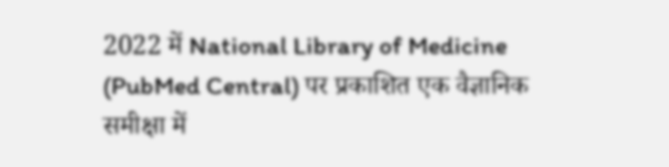2022 में National Library of Medicine (PubMed Central) पर प्रकाशित एक वैज्ञानिक समीक्षा में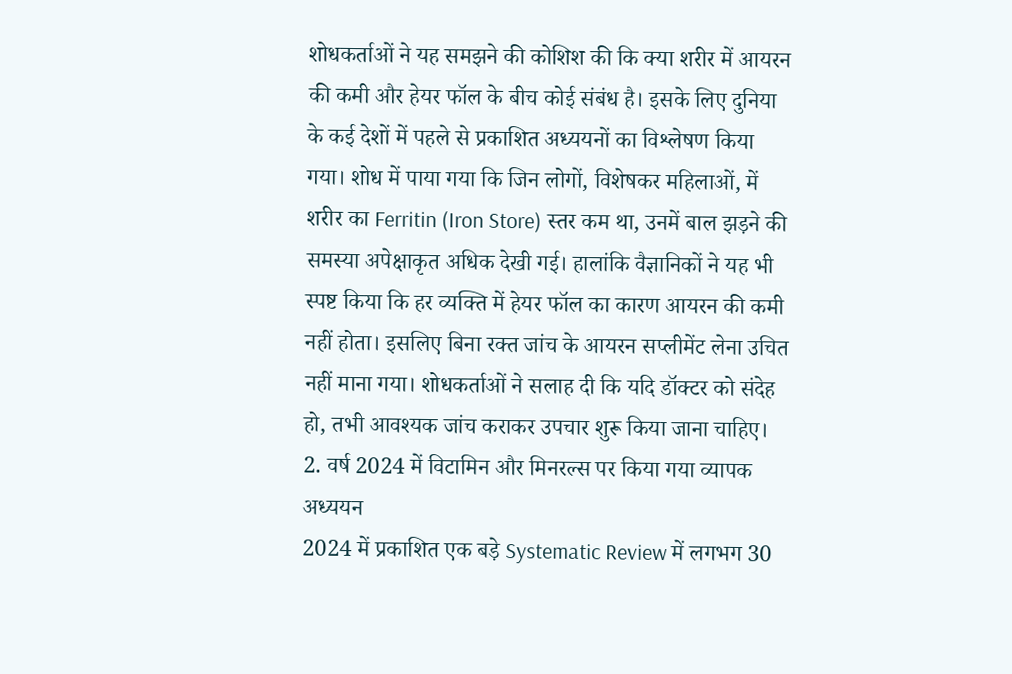शोधकर्ताओं ने यह समझने की कोशिश की कि क्या शरीर में आयरन की कमी और हेयर फॉल के बीच कोई संबंध है। इसके लिए दुनिया के कई देशों में पहले से प्रकाशित अध्ययनों का विश्लेषण किया गया। शोध में पाया गया कि जिन लोगों, विशेषकर महिलाओं, में शरीर का Ferritin (Iron Store) स्तर कम था, उनमें बाल झड़ने की समस्या अपेक्षाकृत अधिक देखी गई। हालांकि वैज्ञानिकों ने यह भी स्पष्ट किया कि हर व्यक्ति में हेयर फॉल का कारण आयरन की कमी नहीं होता। इसलिए बिना रक्त जांच के आयरन सप्लीमेंट लेना उचित नहीं माना गया। शोधकर्ताओं ने सलाह दी कि यदि डॉक्टर को संदेह हो, तभी आवश्यक जांच कराकर उपचार शुरू किया जाना चाहिए।
2. वर्ष 2024 में विटामिन और मिनरल्स पर किया गया व्यापक अध्ययन
2024 में प्रकाशित एक बड़े Systematic Review में लगभग 30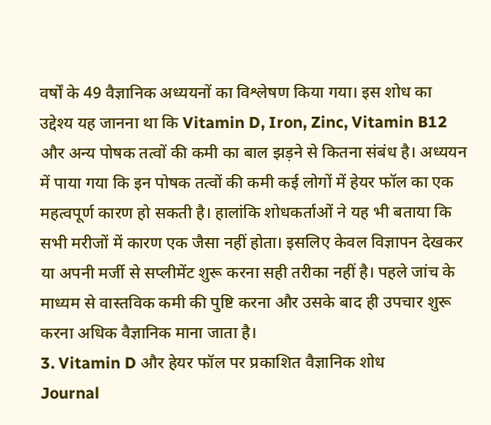वर्षों के 49 वैज्ञानिक अध्ययनों का विश्लेषण किया गया। इस शोध का उद्देश्य यह जानना था कि Vitamin D, Iron, Zinc, Vitamin B12 और अन्य पोषक तत्वों की कमी का बाल झड़ने से कितना संबंध है। अध्ययन में पाया गया कि इन पोषक तत्वों की कमी कई लोगों में हेयर फॉल का एक महत्वपूर्ण कारण हो सकती है। हालांकि शोधकर्ताओं ने यह भी बताया कि सभी मरीजों में कारण एक जैसा नहीं होता। इसलिए केवल विज्ञापन देखकर या अपनी मर्जी से सप्लीमेंट शुरू करना सही तरीका नहीं है। पहले जांच के माध्यम से वास्तविक कमी की पुष्टि करना और उसके बाद ही उपचार शुरू करना अधिक वैज्ञानिक माना जाता है।
3. Vitamin D और हेयर फॉल पर प्रकाशित वैज्ञानिक शोध
Journal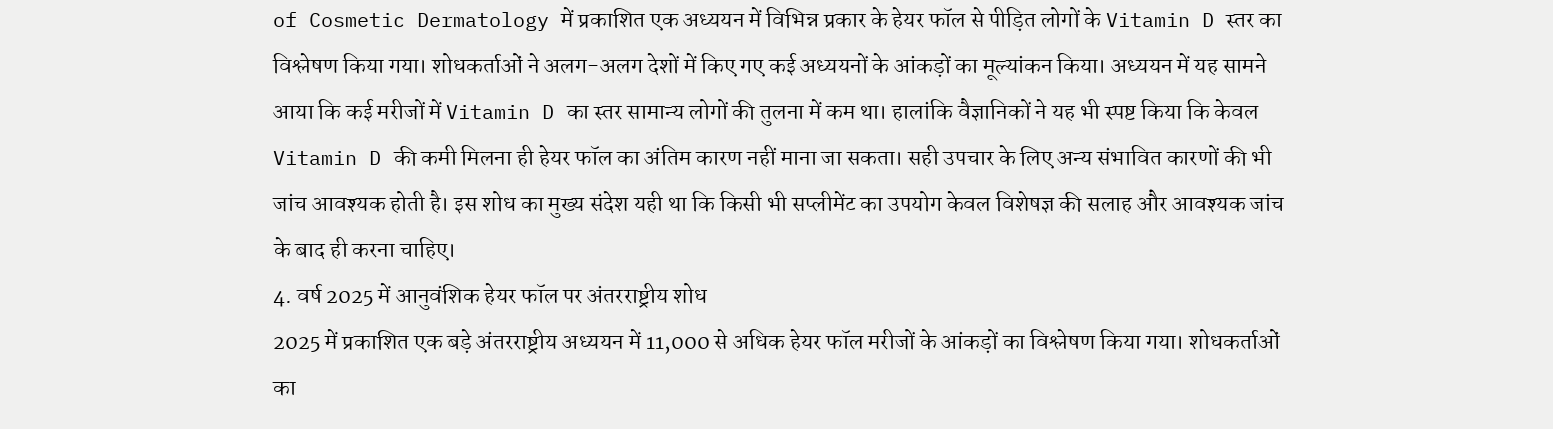of Cosmetic Dermatology में प्रकाशित एक अध्ययन में विभिन्न प्रकार के हेयर फॉल से पीड़ित लोगों के Vitamin D स्तर का विश्लेषण किया गया। शोधकर्ताओं ने अलग-अलग देशों में किए गए कई अध्ययनों के आंकड़ों का मूल्यांकन किया। अध्ययन में यह सामने आया कि कई मरीजों में Vitamin D का स्तर सामान्य लोगों की तुलना में कम था। हालांकि वैज्ञानिकों ने यह भी स्पष्ट किया कि केवल Vitamin D की कमी मिलना ही हेयर फॉल का अंतिम कारण नहीं माना जा सकता। सही उपचार के लिए अन्य संभावित कारणों की भी जांच आवश्यक होती है। इस शोध का मुख्य संदेश यही था कि किसी भी सप्लीमेंट का उपयोग केवल विशेषज्ञ की सलाह और आवश्यक जांच के बाद ही करना चाहिए।
4. वर्ष 2025 में आनुवंशिक हेयर फॉल पर अंतरराष्ट्रीय शोध
2025 में प्रकाशित एक बड़े अंतरराष्ट्रीय अध्ययन में 11,000 से अधिक हेयर फॉल मरीजों के आंकड़ों का विश्लेषण किया गया। शोधकर्ताओं का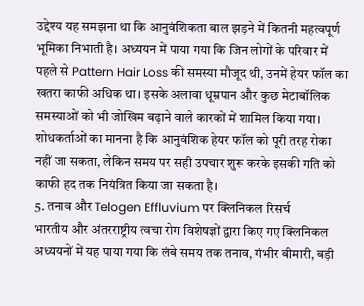उद्देश्य यह समझना था कि आनुवंशिकता बाल झड़ने में कितनी महत्वपूर्ण भूमिका निभाती है। अध्ययन में पाया गया कि जिन लोगों के परिवार में पहले से Pattern Hair Loss की समस्या मौजूद थी, उनमें हेयर फॉल का खतरा काफी अधिक था। इसके अलावा धूम्रपान और कुछ मेटाबॉलिक समस्याओं को भी जोखिम बढ़ाने वाले कारकों में शामिल किया गया। शोधकर्ताओं का मानना है कि आनुवंशिक हेयर फॉल को पूरी तरह रोका नहीं जा सकता, लेकिन समय पर सही उपचार शुरू करके इसकी गति को काफी हद तक नियंत्रित किया जा सकता है।
5. तनाव और Telogen Effluvium पर क्लिनिकल रिसर्च
भारतीय और अंतरराष्ट्रीय त्वचा रोग विशेषज्ञों द्वारा किए गए क्लिनिकल अध्ययनों में यह पाया गया कि लंबे समय तक तनाव, गंभीर बीमारी, बड़ी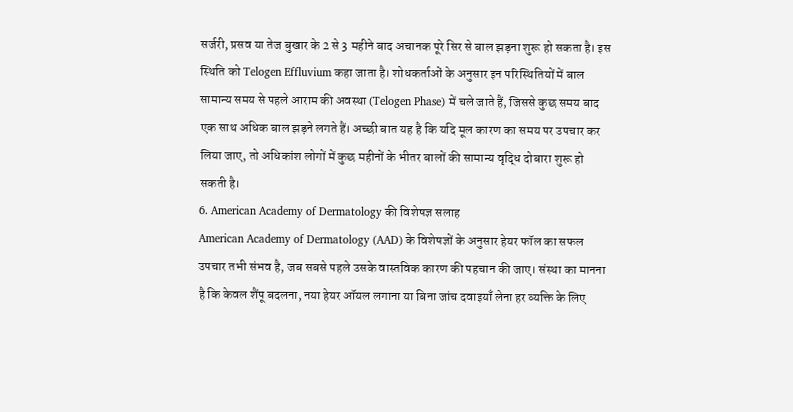सर्जरी, प्रसव या तेज बुखार के 2 से 3 महीने बाद अचानक पूरे सिर से बाल झड़ना शुरू हो सकता है। इस स्थिति को Telogen Effluvium कहा जाता है। शोधकर्ताओं के अनुसार इन परिस्थितियों में बाल सामान्य समय से पहले आराम की अवस्था (Telogen Phase) में चले जाते हैं, जिससे कुछ समय बाद एक साथ अधिक बाल झड़ने लगते हैं। अच्छी बात यह है कि यदि मूल कारण का समय पर उपचार कर लिया जाए, तो अधिकांश लोगों में कुछ महीनों के भीतर बालों की सामान्य वृद्धि दोबारा शुरू हो सकती है।
6. American Academy of Dermatology की विशेषज्ञ सलाह
American Academy of Dermatology (AAD) के विशेषज्ञों के अनुसार हेयर फॉल का सफल उपचार तभी संभव है, जब सबसे पहले उसके वास्तविक कारण की पहचान की जाए। संस्था का मानना है कि केवल शैंपू बदलना, नया हेयर ऑयल लगाना या बिना जांच दवाइयाँ लेना हर व्यक्ति के लिए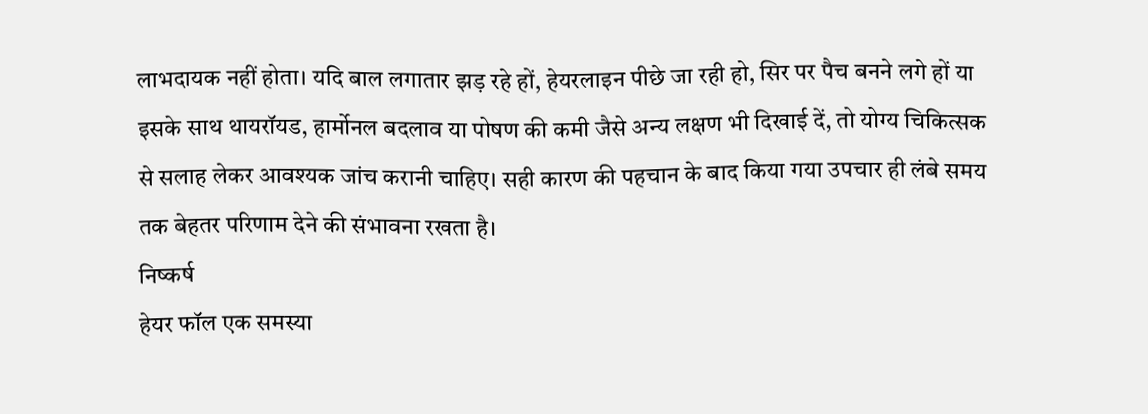लाभदायक नहीं होता। यदि बाल लगातार झड़ रहे हों, हेयरलाइन पीछे जा रही हो, सिर पर पैच बनने लगे हों या इसके साथ थायरॉयड, हार्मोनल बदलाव या पोषण की कमी जैसे अन्य लक्षण भी दिखाई दें, तो योग्य चिकित्सक से सलाह लेकर आवश्यक जांच करानी चाहिए। सही कारण की पहचान के बाद किया गया उपचार ही लंबे समय तक बेहतर परिणाम देने की संभावना रखता है।
निष्कर्ष
हेयर फॉल एक समस्या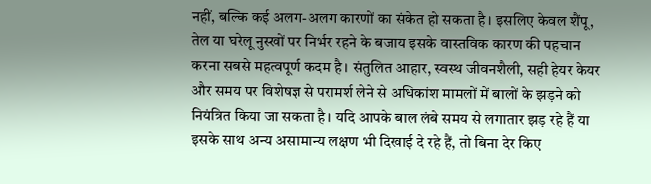नहीं, बल्कि कई अलग-अलग कारणों का संकेत हो सकता है। इसलिए केवल शैंपू, तेल या घरेलू नुस्खों पर निर्भर रहने के बजाय इसके वास्तविक कारण की पहचान करना सबसे महत्वपूर्ण कदम है। संतुलित आहार, स्वस्थ जीवनशैली, सही हेयर केयर और समय पर विशेषज्ञ से परामर्श लेने से अधिकांश मामलों में बालों के झड़ने को नियंत्रित किया जा सकता है। यदि आपके बाल लंबे समय से लगातार झड़ रहे हैं या इसके साथ अन्य असामान्य लक्षण भी दिखाई दे रहे हैं, तो बिना देर किए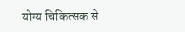योग्य चिकित्सक से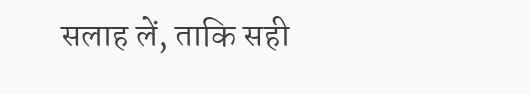सलाह लें, ताकि सही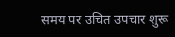समय पर उचित उपचार शुरू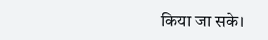किया जा सके।